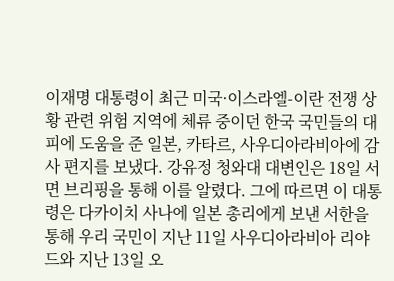이재명 대통령이 최근 미국·이스라엘-이란 전쟁 상황 관련 위험 지역에 체류 중이던 한국 국민들의 대피에 도움을 준 일본, 카타르, 사우디아라비아에 감사 편지를 보냈다. 강유정 청와대 대변인은 18일 서면 브리핑을 통해 이를 알렸다. 그에 따르면 이 대통령은 다카이치 사나에 일본 총리에게 보낸 서한을 통해 우리 국민이 지난 11일 사우디아라비아 리야드와 지난 13일 오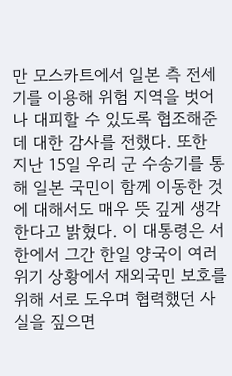만 모스카트에서 일본 측 전세기를 이용해 위험 지역을 벗어나 대피할 수 있도록 협조해준 데 대한 감사를 전했다. 또한 지난 15일 우리 군 수송기를 통해 일본 국민이 함께 이동한 것에 대해서도 매우 뜻 깊게 생각한다고 밝혔다. 이 대통령은 서한에서 그간 한일 양국이 여러 위기 상황에서 재외국민 보호를 위해 서로 도우며 협력했던 사실을 짚으면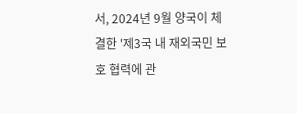서, 2024년 9월 양국이 체결한 '제3국 내 재외국민 보호 협력에 관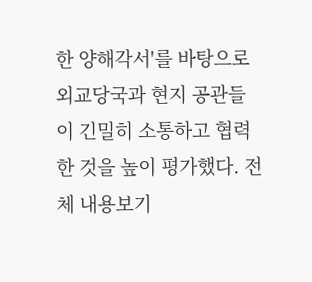한 양해각서'를 바탕으로 외교당국과 현지 공관들이 긴밀히 소통하고 협력한 것을 높이 평가했다. 전체 내용보기